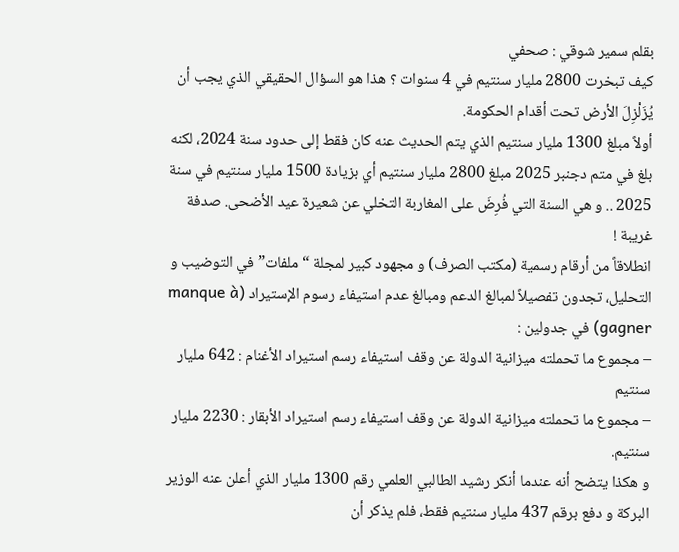بقلم سمير شوقي : صحفي
كيف تبخرت 2800 مليار سنتيم في 4 سنوات ؟ هذا هو السؤال الحقيقي الذي يجب أن يُزَلْزِلَ الأرض تحت أقدام الحكومة.
أولاً مبلغ 1300 مليار سنتيم الذي يتم الحديث عنه كان فقط إلى حدود سنة 2024، لكنه بلغ في متم دجنبر 2025 مبلغ 2800 مليار سنتيم أي بزيادة 1500 مليار سنتيم في سنة 2025 .. و هي السنة التي فُرِضَ على المغاربة التخلي عن شعيرة عيد الأضحى. صدفة غريبة !
انطلاقاً من أرقام رسمية (مكتب الصرف) و مجهود كبير لمجلة “ملفات” في التوضيب و التحليل، تجدون تفصيلاً لمبالغ الدعم ومبالغ عدم استيفاء رسوم الإستيراد (manque à gagner) في جدولين :
– مجموع ما تحملته ميزانية الدولة عن وقف استيفاء رسم استيراد الأغنام : 642 مليار سنتيم
– مجموع ما تحملته ميزانية الدولة عن وقف استيفاء رسم استيراد الأبقار : 2230 مليار سنتيم.
و هكذا يتضح أنه عندما أنكر رشيد الطالبي العلمي رقم 1300 مليار الذي أعلن عنه الوزير البركة و دفع برقم 437 مليار سنتيم فقط، فلم يذكر أن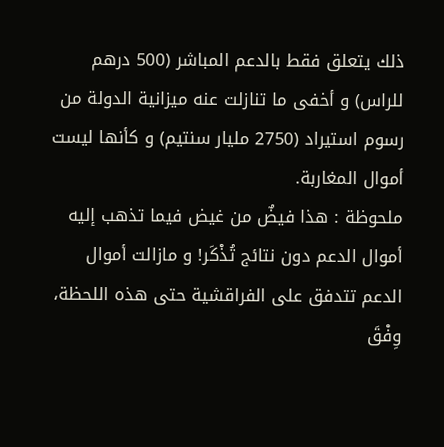ذلك يتعلق فقط بالدعم المباشر (500 درهم للراس) و أخفى ما تنازلت عنه ميزانية الدولة من رسوم استيراد (2750 مليار سنتيم) و كأنها ليست أموال المغاربة.
ملحوظة : هذا فيضٌ من غيض فيما تذهب إليه أموال الدعم دون نتائج تُذْكَر! و مازالت أموال الدعم تتدفق على الفراقشية حتى هذه اللحظة، وِفْقَ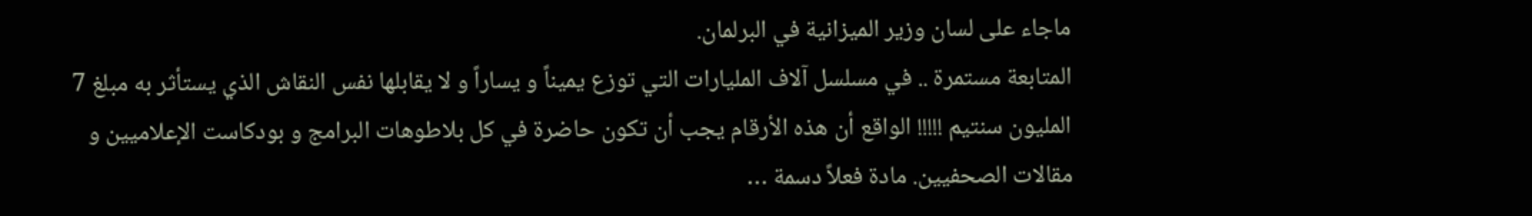ماجاء على لسان وزير الميزانية في البرلمان.
المتابعة مستمرة .. في مسلسل آلاف المليارات التي توزع يميناً و يساراً و لا يقابلها نفس النقاش الذي يستأثر به مبلغ 7 المليون سنتيم !!!!! الواقع أن هذه الأرقام يجب أن تكون حاضرة في كل بلاطوهات البرامج و بودكاست الإعلاميين و مقالات الصحفيين. مادة فعلاً دسمة …